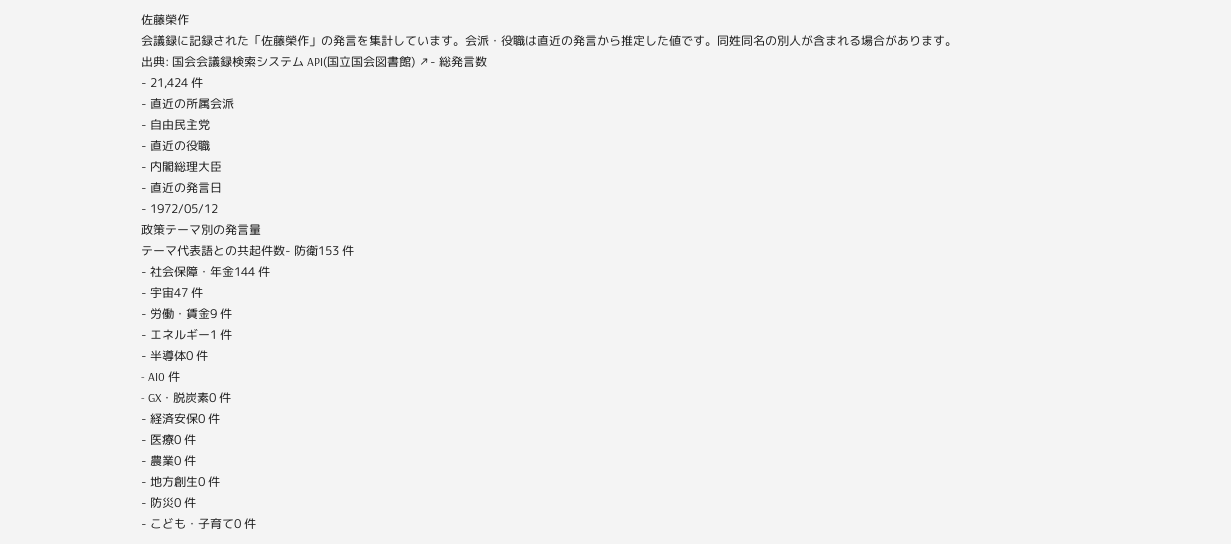佐藤榮作
会議録に記録された「佐藤榮作」の発言を集計しています。会派・役職は直近の発言から推定した値です。同姓同名の別人が含まれる場合があります。
出典: 国会会議録検索システム API(国立国会図書館) ↗- 総発言数
- 21,424 件
- 直近の所属会派
- 自由民主党
- 直近の役職
- 内閣総理大臣
- 直近の発言日
- 1972/05/12
政策テーマ別の発言量
テーマ代表語との共起件数- 防衛153 件
- 社会保障・年金144 件
- 宇宙47 件
- 労働・賃金9 件
- エネルギー1 件
- 半導体0 件
- AI0 件
- GX・脱炭素0 件
- 経済安保0 件
- 医療0 件
- 農業0 件
- 地方創生0 件
- 防災0 件
- こども・子育て0 件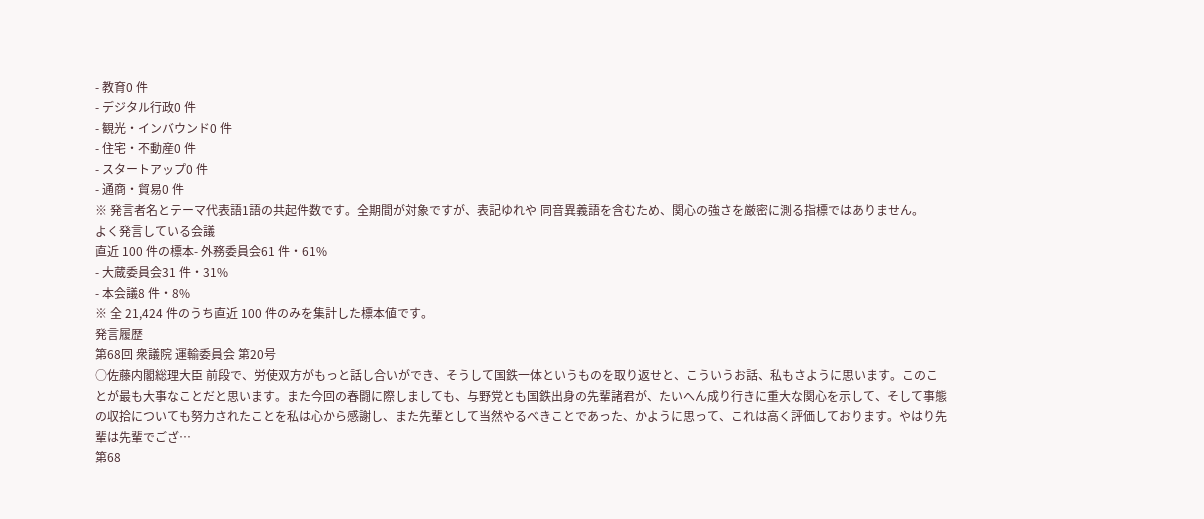- 教育0 件
- デジタル行政0 件
- 観光・インバウンド0 件
- 住宅・不動産0 件
- スタートアップ0 件
- 通商・貿易0 件
※ 発言者名とテーマ代表語1語の共起件数です。全期間が対象ですが、表記ゆれや 同音異義語を含むため、関心の強さを厳密に測る指標ではありません。
よく発言している会議
直近 100 件の標本- 外務委員会61 件・61%
- 大蔵委員会31 件・31%
- 本会議8 件・8%
※ 全 21,424 件のうち直近 100 件のみを集計した標本値です。
発言履歴
第68回 衆議院 運輸委員会 第20号
○佐藤内閣総理大臣 前段で、労使双方がもっと話し合いができ、そうして国鉄一体というものを取り返せと、こういうお話、私もさように思います。このことが最も大事なことだと思います。また今回の春闘に際しましても、与野党とも国鉄出身の先輩諸君が、たいへん成り行きに重大な関心を示して、そして事態の収拾についても努力されたことを私は心から感謝し、また先輩として当然やるべきことであった、かように思って、これは高く評価しております。やはり先輩は先輩でござ…
第68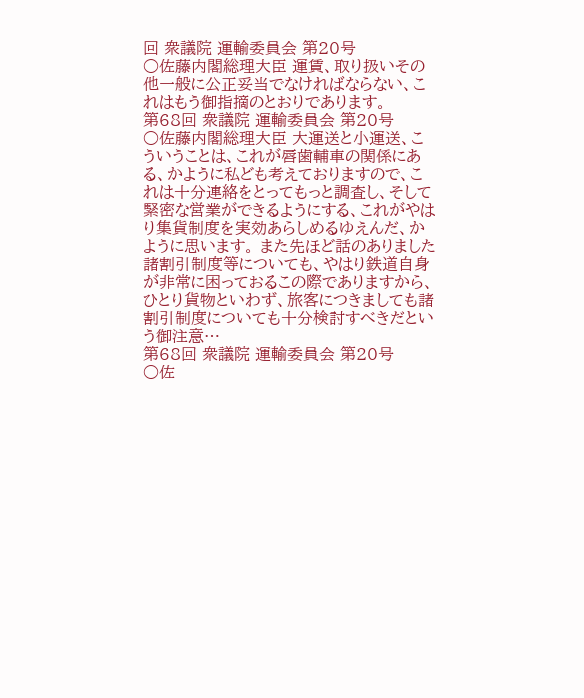回 衆議院 運輸委員会 第20号
○佐藤内閣総理大臣 運賃、取り扱いその他一般に公正妥当でなければならない、これはもう御指摘のとおりであります。
第68回 衆議院 運輸委員会 第20号
○佐藤内閣総理大臣 大運送と小運送、こういうことは、これが唇歯輔車の関係にある、かように私ども考えておりますので、これは十分連絡をとってもっと調査し、そして緊密な営業ができるようにする、これがやはり集貨制度を実効あらしめるゆえんだ、かように思います。 また先ほど話のありました諸割引制度等についても、やはり鉄道自身が非常に困っておるこの際でありますから、ひとり貨物といわず、旅客につきましても諸割引制度についても十分検討すべきだという御注意…
第68回 衆議院 運輸委員会 第20号
○佐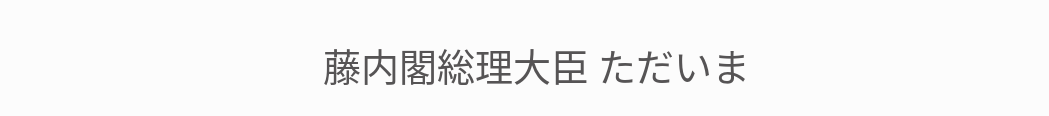藤内閣総理大臣 ただいま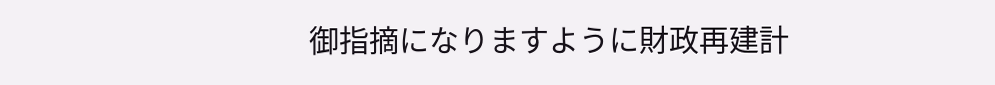御指摘になりますように財政再建計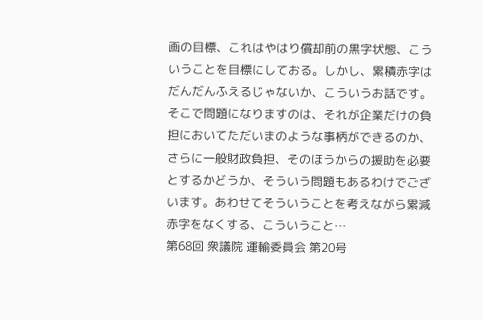画の目標、これはやはり償却前の黒字状態、こういうことを目標にしておる。しかし、累積赤字はだんだんふえるじゃないか、こういうお話です。そこで問題になりますのは、それが企業だけの負担においてただいまのような事柄ができるのか、さらに一般財政負担、そのほうからの援助を必要とするかどうか、そういう問題もあるわけでございます。あわせてそういうことを考えながら累減赤字をなくする、こういうこと…
第68回 衆議院 運輸委員会 第20号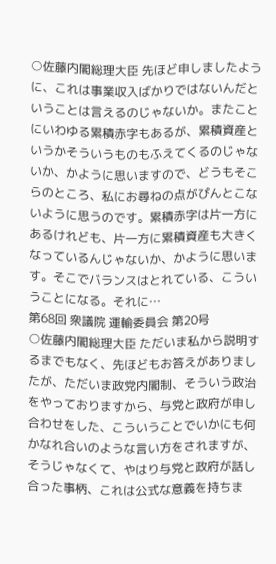○佐藤内閣総理大臣 先ほど申しましたように、これは事業収入ばかりではないんだということは言えるのじゃないか。またことにいわゆる累積赤字もあるが、累積資産というかそういうものもふえてくるのじゃないか、かように思いますので、どうもそこらのところ、私にお尋ねの点がぴんとこないように思うのです。累積赤字は片一方にあるけれども、片一方に累積資産も大きくなっているんじゃないか、かように思います。そこでバランスはとれている、こういうことになる。それに…
第68回 衆議院 運輸委員会 第20号
○佐藤内閣総理大臣 ただいま私から説明するまでもなく、先ほどもお答えがありましたが、ただいま政党内閣制、そういう政治をやっておりますから、与党と政府が申し合わせをした、こういうことでいかにも何かなれ合いのような言い方をされますが、そうじゃなくて、やはり与党と政府が話し合った事柄、これは公式な意義を持ちま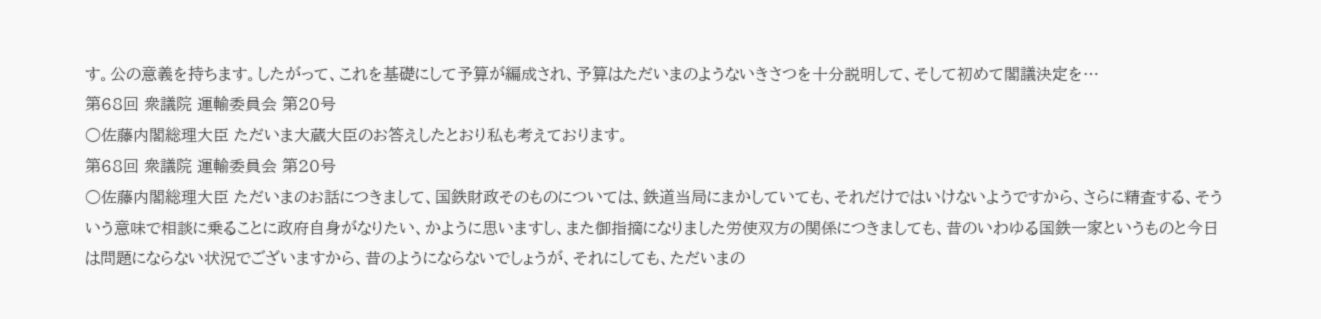す。公の意義を持ちます。したがって、これを基礎にして予算が編成され、予算はただいまのようないきさつを十分説明して、そして初めて閣議決定を…
第68回 衆議院 運輸委員会 第20号
○佐藤内閣総理大臣 ただいま大蔵大臣のお答えしたとおり私も考えております。
第68回 衆議院 運輸委員会 第20号
○佐藤内閣総理大臣 ただいまのお話につきまして、国鉄財政そのものについては、鉄道当局にまかしていても、それだけではいけないようですから、さらに精査する、そういう意味で相談に乗ることに政府自身がなりたい、かように思いますし、また御指摘になりました労使双方の関係につきましても、昔のいわゆる国鉄一家というものと今日は問題にならない状況でございますから、昔のようにならないでしょうが、それにしても、ただいまの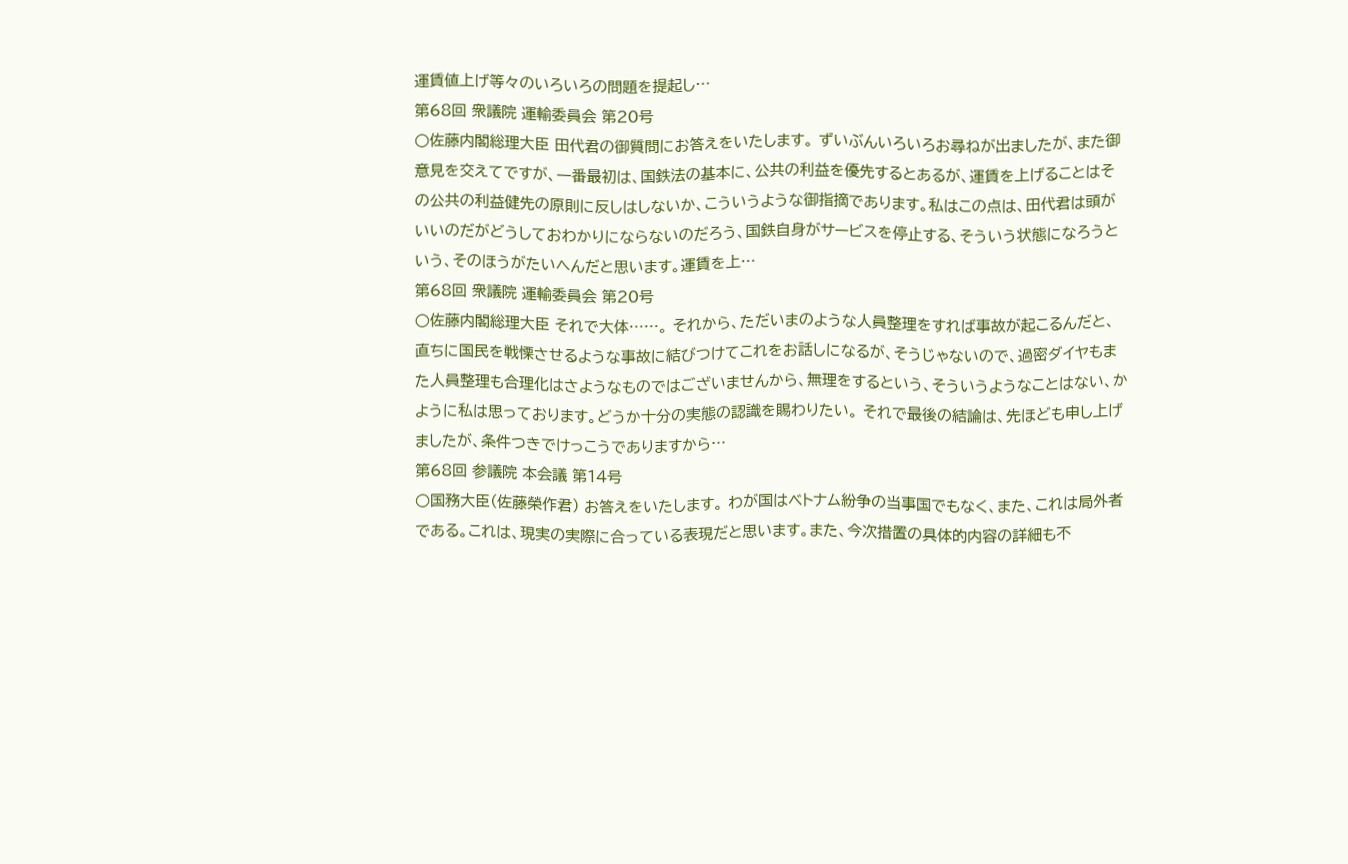運賃値上げ等々のいろいろの問題を提起し…
第68回 衆議院 運輸委員会 第20号
○佐藤内閣総理大臣 田代君の御質問にお答えをいたします。 ずいぶんいろいろお尋ねが出ましたが、また御意見を交えてですが、一番最初は、国鉄法の基本に、公共の利益を優先するとあるが、運賃を上げることはその公共の利益健先の原則に反しはしないか、こういうような御指摘であります。私はこの点は、田代君は頭がいいのだがどうしておわかりにならないのだろう、国鉄自身がサービスを停止する、そういう状態になろうという、そのほうがたいへんだと思います。運賃を上…
第68回 衆議院 運輸委員会 第20号
○佐藤内閣総理大臣 それで大体……。 それから、ただいまのような人員整理をすれば事故が起こるんだと、直ちに国民を戦慄させるような事故に結びつけてこれをお話しになるが、そうじゃないので、過密ダイヤもまた人員整理も合理化はさようなものではございませんから、無理をするという、そういうようなことはない、かように私は思っております。どうか十分の実態の認識を賜わりたい。 それで最後の結論は、先ほども申し上げましたが、条件つきでけっこうでありますから…
第68回 参議院 本会議 第14号
○国務大臣(佐藤榮作君) お答えをいたします。 わが国はベトナム紛争の当事国でもなく、また、これは局外者である。これは、現実の実際に合っている表現だと思います。また、今次措置の具体的内容の詳細も不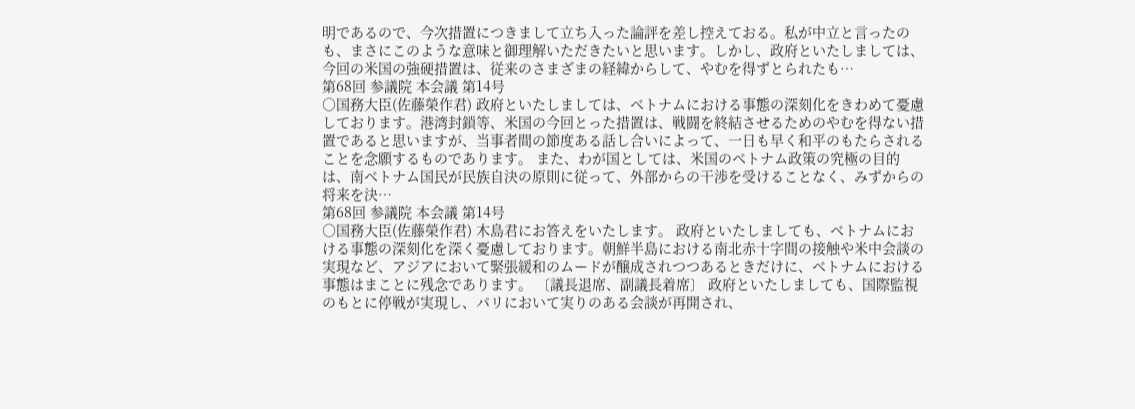明であるので、今次措置につきまして立ち入った論評を差し控えておる。私が中立と言ったのも、まさにこのような意味と御理解いただきたいと思います。しかし、政府といたしましては、今回の米国の強硬措置は、従来のさまざまの経緯からして、やむを得ずとられたも…
第68回 参議院 本会議 第14号
○国務大臣(佐藤榮作君) 政府といたしましては、ベトナムにおける事態の深刻化をきわめて憂慮しております。港湾封鎖等、米国の今回とった措置は、戦闘を終結させるためのやむを得ない措置であると思いますが、当事者間の節度ある話し合いによって、一日も早く和平のもたらされることを念願するものであります。 また、わが国としては、米国のベトナム政策の究極の目的は、南ベトナム国民が民族自決の原則に従って、外部からの干渉を受けることなく、みずからの将来を決…
第68回 参議院 本会議 第14号
○国務大臣(佐藤榮作君) 木島君にお答えをいたします。 政府といたしましても、ベトナムにおける事態の深刻化を深く憂慮しております。朝鮮半島における南北赤十字間の接触や米中会談の実現など、アジアにおいて緊張緩和のムードが醸成されつつあるときだけに、ベトナムにおける事態はまことに残念であります。 〔議長退席、副議長着席〕 政府といたしましても、国際監視のもとに停戦が実現し、パリにおいて実りのある会談が再開され、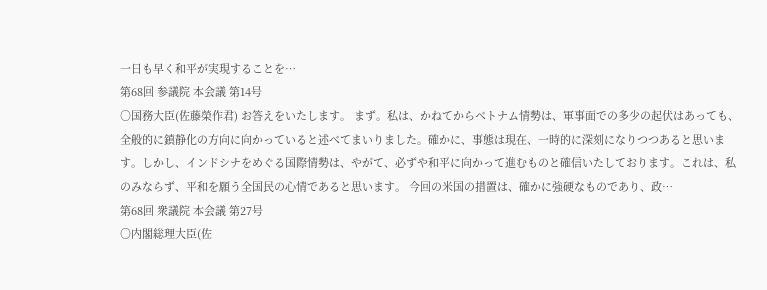一日も早く和平が実現することを…
第68回 参議院 本会議 第14号
○国務大臣(佐藤榮作君) お答えをいたします。 まず。私は、かねてからベトナム情勢は、軍事面での多少の起伏はあっても、全般的に鎮静化の方向に向かっていると述べてまいりました。確かに、事態は現在、一時的に深刻になりつつあると思います。しかし、インドシナをめぐる国際情勢は、やがて、必ずや和平に向かって進むものと確信いたしております。これは、私のみならず、平和を願う全国民の心情であると思います。 今回の米国の措置は、確かに強硬なものであり、政…
第68回 衆議院 本会議 第27号
○内閣総理大臣(佐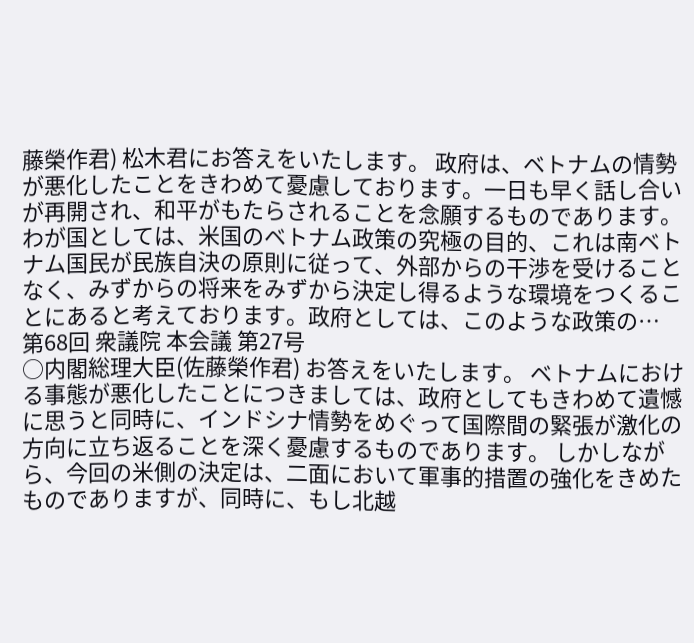藤榮作君) 松木君にお答えをいたします。 政府は、ベトナムの情勢が悪化したことをきわめて憂慮しております。一日も早く話し合いが再開され、和平がもたらされることを念願するものであります。 わが国としては、米国のベトナム政策の究極の目的、これは南ベトナム国民が民族自決の原則に従って、外部からの干渉を受けることなく、みずからの将来をみずから決定し得るような環境をつくることにあると考えております。政府としては、このような政策の…
第68回 衆議院 本会議 第27号
○内閣総理大臣(佐藤榮作君) お答えをいたします。 ベトナムにおける事態が悪化したことにつきましては、政府としてもきわめて遺憾に思うと同時に、インドシナ情勢をめぐって国際間の緊張が激化の方向に立ち返ることを深く憂慮するものであります。 しかしながら、今回の米側の決定は、二面において軍事的措置の強化をきめたものでありますが、同時に、もし北越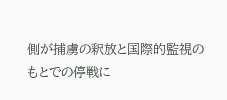側が捕虜の釈放と国際的監視のもとでの停戦に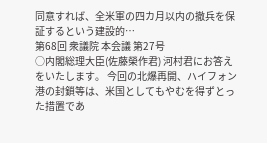同意すれば、全米軍の四カ月以内の撤兵を保証するという建設的…
第68回 衆議院 本会議 第27号
○内閣総理大臣(佐藤榮作君) 河村君にお答えをいたします。 今回の北爆再開、ハイフォン港の封鎖等は、米国としてもやむを得ずとった措置であ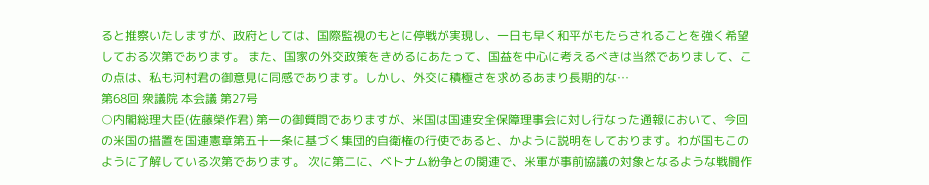ると推察いたしますが、政府としては、国際監視のもとに停戦が実現し、一日も早く和平がもたらされることを強く希望しておる次第であります。 また、国家の外交政策をきめるにあたって、国益を中心に考えるべきは当然でありまして、この点は、私も河村君の御意見に同感であります。しかし、外交に積極さを求めるあまり長期的な…
第68回 衆議院 本会議 第27号
○内閣総理大臣(佐藤榮作君) 第一の御質問でありますが、米国は国連安全保障理事会に対し行なった通報において、今回の米国の措置を国連憲章第五十一条に基づく集団的自衛権の行使であると、かように説明をしております。わが国もこのように了解している次第であります。 次に第二に、ベトナム紛争との関連で、米軍が事前協議の対象となるような戦闘作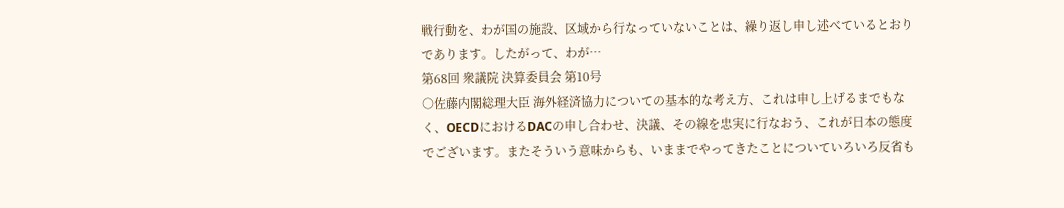戦行動を、わが国の施設、区域から行なっていないことは、繰り返し申し述べているとおりであります。したがって、わが…
第68回 衆議院 決算委員会 第10号
○佐藤内閣総理大臣 海外経済協力についての基本的な考え方、これは申し上げるまでもなく、OECDにおけるDACの申し合わせ、決議、その線を忠実に行なおう、これが日本の態度でございます。またそういう意味からも、いままでやってきたことについていろいろ反省も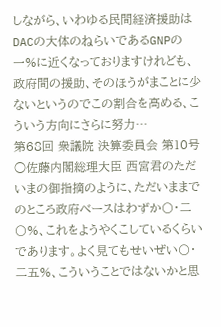しながら、いわゆる民間経済援助はDACの大体のねらいであるGNPの一%に近くなっておりますけれども、政府間の援助、そのほうがまことに少ないというのでこの割合を高める、こういう方向にさらに努力…
第68回 衆議院 決算委員会 第10号
○佐藤内閣総理大臣 西宮君のただいまの御指摘のように、ただいままでのところ政府べースはわずか〇・二〇%、これをようやくこしているくらいであります。よく見てもせいぜい〇・二五%、こういうことではないかと思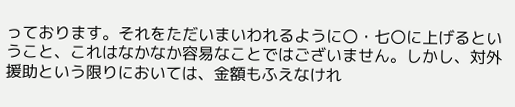っております。それをただいまいわれるように〇・七〇に上げるということ、これはなかなか容易なことではございません。しかし、対外援助という限りにおいては、金額もふえなけれ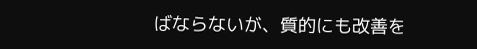ばならないが、質的にも改善を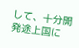して、十分開発途上国に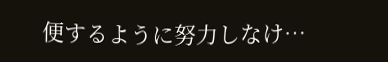便するように努力しなけ…